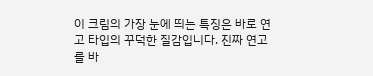이 크림의 가장 눈에 띄는 특징은 바로 연고 타입의 꾸덕한 질감입니다. 진짜 연고를 바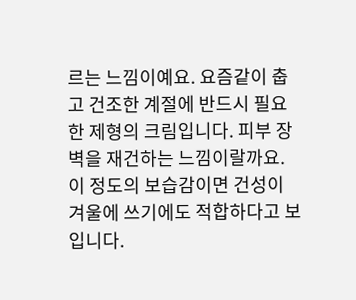르는 느낌이예요. 요즘같이 춥고 건조한 계절에 반드시 필요한 제형의 크림입니다. 피부 장벽을 재건하는 느낌이랄까요. 이 정도의 보습감이면 건성이 겨울에 쓰기에도 적합하다고 보입니다.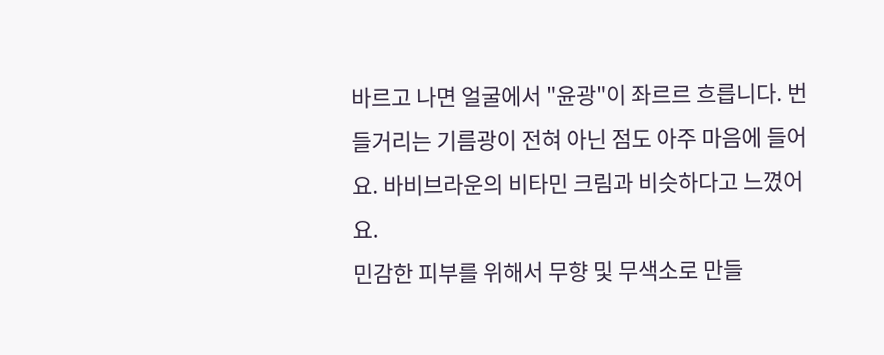바르고 나면 얼굴에서 "윤광"이 좌르르 흐릅니다. 번들거리는 기름광이 전혀 아닌 점도 아주 마음에 들어요. 바비브라운의 비타민 크림과 비슷하다고 느꼈어요.
민감한 피부를 위해서 무향 및 무색소로 만들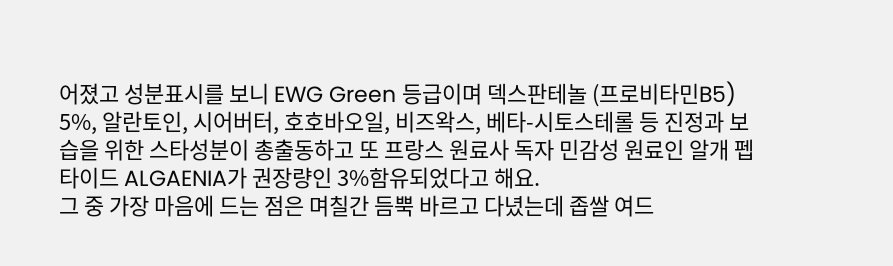어졌고 성분표시를 보니 EWG Green 등급이며 덱스판테놀 (프로비타민B5) 5%, 알란토인, 시어버터, 호호바오일, 비즈왁스, 베타-시토스테롤 등 진정과 보습을 위한 스타성분이 총출동하고 또 프랑스 원료사 독자 민감성 원료인 알개 펩타이드 ALGAENIA가 권장량인 3%함유되었다고 해요.
그 중 가장 마음에 드는 점은 며칠간 듬뿍 바르고 다녔는데 좁쌀 여드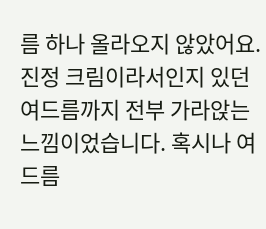름 하나 올라오지 않았어요. 진정 크림이라서인지 있던 여드름까지 전부 가라앉는 느낌이었습니다. 혹시나 여드름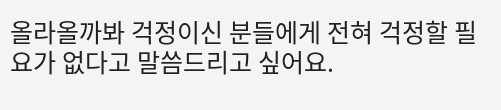올라올까봐 걱정이신 분들에게 전혀 걱정할 필요가 없다고 말씀드리고 싶어요.